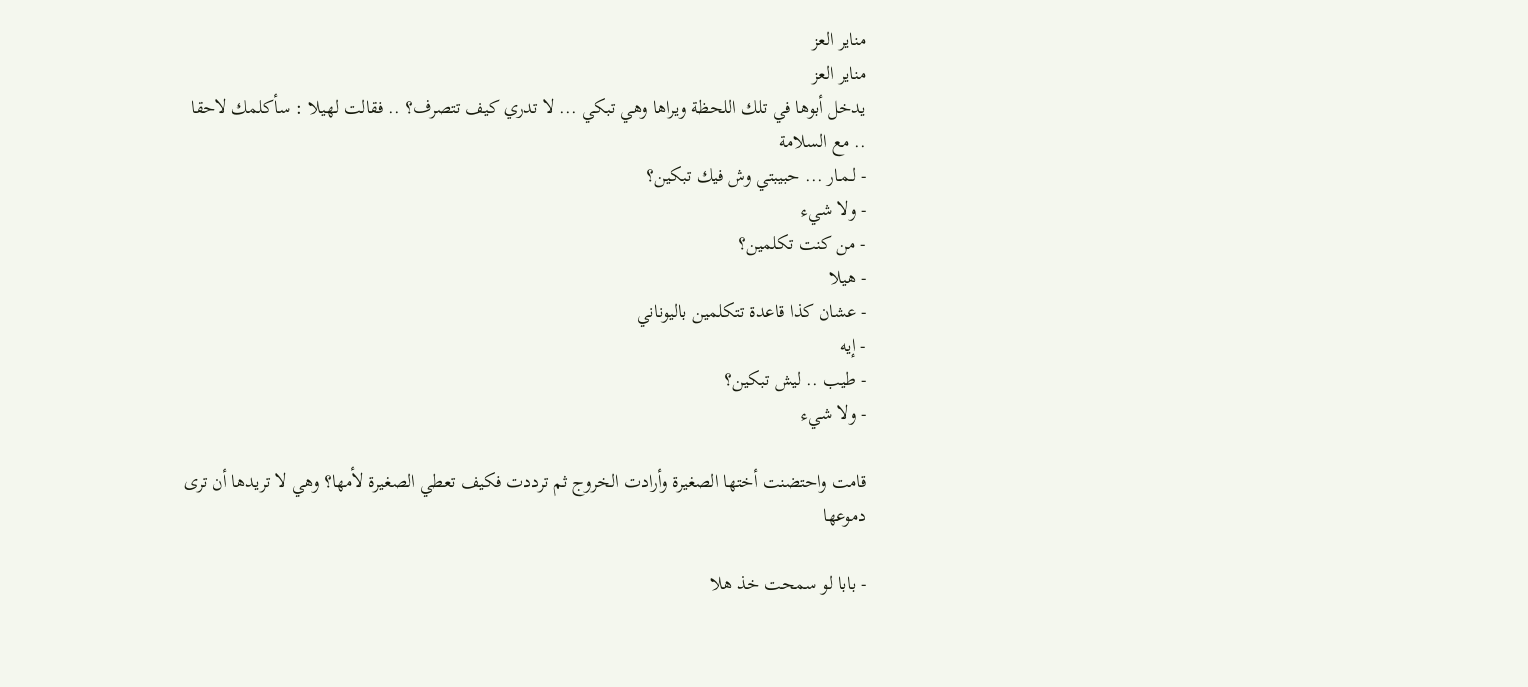مناير العز
مناير العز
يدخل أبوها في تلك اللحظة ويراها وهي تبكي ... لا تدري كيف تتصرف؟ .. فقالت لهيلا : سأكلمك لاحقا .. مع السلامة
- لـمـار ... حبيبتي وش فيك تبكين؟
- ولا شيء
- من كنت تكلمين؟
- هيلا
- عشان كذا قاعدة تتكلمين باليوناني
- إيه
- طيب .. ليش تبكين؟
- ولا شيء

قامت واحتضنت أختها الصغيرة وأرادت الخروج ثم ترددت فكيف تعطي الصغيرة لأمها؟ وهي لا تريدها أن ترى دموعها

- بابا لو سمحت خذ هلا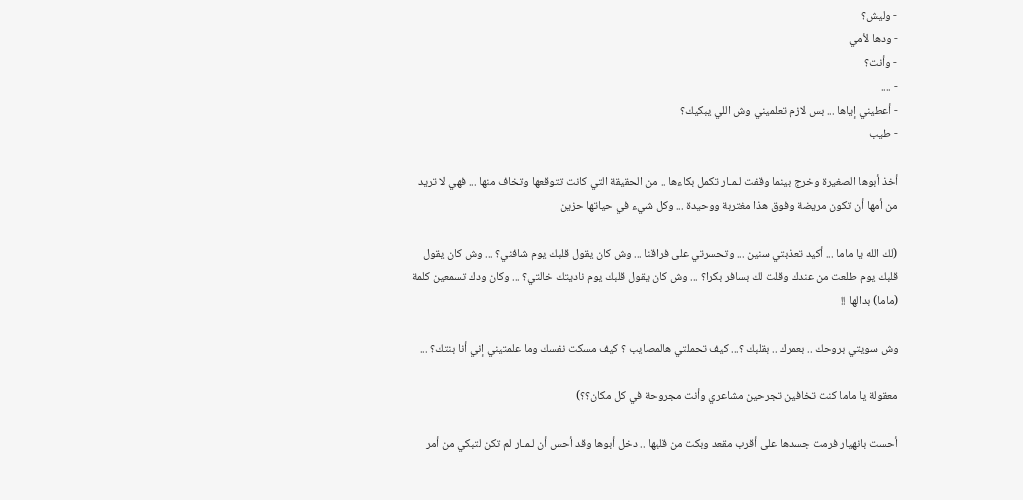- وليش؟
- ودها لأمي
- وأنت؟
- ....
- أعطيني إياها ... بس لازم تعلميني وش اللي يبكيك؟
- طيب

أخذ أبوها الصغيرة وخرج بينما وقفت لـمـار تكمل بكاءها .. من الحقيقة التي كانت تتوقعها وتخاف منها ... فهي لا تريد من أمها أن تكون مريضة وفوق هذا مغتربة ووحيدة ... وكل شيء في حياتها حزين

(لك الله يا ماما ... أكيد تعذبتي سنين ... وتحسرتي على فراقنا ... وش كان يقول قلبك يوم شافني؟ ... وش كان يقول قلبك يوم طلعت من عندك وقلت لك بسافر بكرا؟ ... وش كان يقول قلبك يوم ناديتك خالتي؟ ... وكان ودك تسمعين كلمة (ماما) بدالها !!

وش سويتي بروحك .. بعمرك .. بقلبك ؟... كيف تحملتي هالمصايب ؟ كيف مسكت نفسك وما علمتيني إني أنا بنتك؟ ...

معقولة يا ماما كنت تخافين تجرحين مشاعري وأنت مجروحة في كل مكان؟؟)

أحست بانهيار فرمت جسدها على أقرب مقعد وبكت من قلبها .. دخل أبوها وقد أحس أن لـمـار لم تكن لتبكي من أمر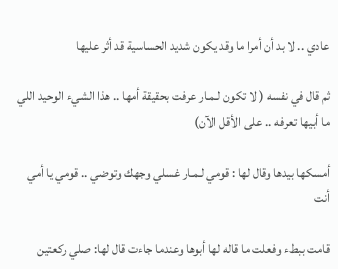عادي .. لا بد أن أمرا ما وقد يكون شديد الحساسية قد أثر عليها

ثم قال في نفسه ( لا تكون لـمـار عرفت بحقيقة أمها .. هذا الشيء الوحيد اللي ما أبيها تعرفه .. على الأقل الآن)

أمسكها بيدها وقال لها : قومي لـمـار غسلي وجهك وتوضي .. قومي يا أمي أنت

قامت ببطء وفعلت ما قاله لها أبوها وعندما جاءت قال لها: صلي ركعتين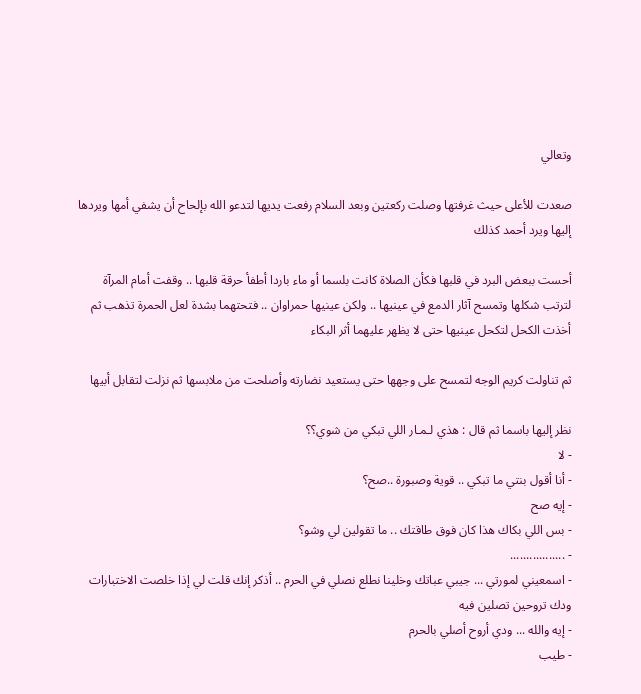وتعالي

صعدت للأعلى حيث غرفتها وصلت ركعتين وبعد السلام رفعت يديها لتدعو الله بإلحاح أن يشفي أمها ويردها إليها ويرد أحمد كذلك

أحست ببعض البرد في قلبها فكأن الصلاة كانت بلسما أو ماء باردا أطفأ حرقة قلبها .. وقفت أمام المرآة لترتب شكلها وتمسح آثار الدمع في عينيها .. ولكن عينيها حمراوان .. فتحتهما بشدة لعل الحمرة تذهب ثم أخذت الكحل لتكحل عينيها حتى لا يظهر عليهما أثر البكاء

ثم تناولت كريم الوجه لتمسح على وجهها حتى يستعيد نضارته وأصلحت من ملابسها ثم نزلت لتقابل أبيها

نظر إليها باسما ثم قال : هذي لـمـار اللي تبكي من شوي؟؟
- لا
- أنا أقول بنتي ما تبكي .. قوية وصبورة ..صح؟
- إيه صح
- بس اللي بكاك هذا كان فوق طاقتك .. ما تقولين لي وشو؟
- .................
- اسمعيني لمورتي ... جيبي عباتك وخلينا نطلع نصلي في الحرم .. أذكر إنك قلت لي إذا خلصت الاختبارات ودك تروحين تصلين فيه
- إيه والله ... ودي أروح أصلي بالحرم
- طيب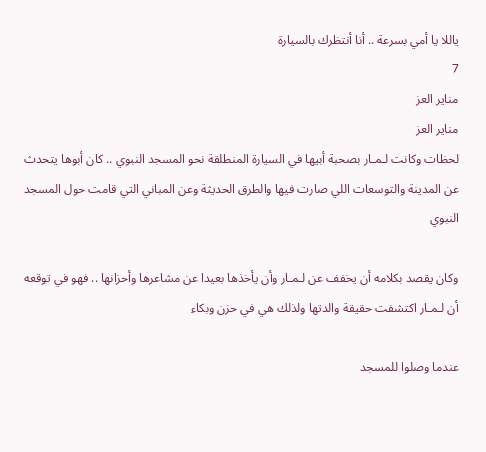ياللا يا أمي بسرعة .. أنا أنتظرك بالسيارة
7
مناير العز
مناير العز
لحظات وكانت لـمـار بصحبة أبيها في السيارة المنطلقة نحو المسجد النبوي .. كان أبوها يتحدث عن المدينة والتوسعات اللي صارت فيها والطرق الحديثة وعن المباني التي قامت حول المسجد النبوي

وكان يقصد بكلامه أن يخفف عن لـمـار وأن يأخذها بعيدا عن مشاعرها وأحزانها .. فهو في توقعه أن لـمـار اكتشفت حقيقة والدتها ولذلك هي في حزن وبكاء

عندما وصلوا للمسجد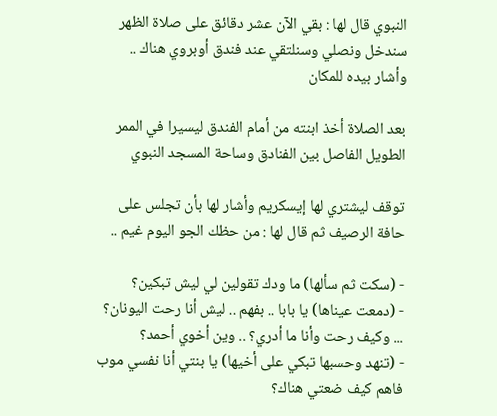النبوي قال لها : بقي الآن عشر دقائق على صلاة الظهر سندخل ونصلي وسنلتقي عند فندق أوبروي هناك .. وأشار بيده للمكان

بعد الصلاة أخذ ابنته من أمام الفندق ليسيرا في الممر الطويل الفاصل بين الفنادق وساحة المسجد النبوي

توقف ليشتري لها إيسكريم وأشار لها بأن تجلس على حافة الرصيف ثم قال لها : من حظك الجو اليوم غيم ..

- (سكت ثم سألها) ما ودك تقولين لي ليش تبكين؟
- (دمعت عيناها) يا بابا .. بفهم .. ليش أنا رحت اليونان؟ ... وكيف رحت وأنا ما أدري؟ .. وين أخوي أحمد؟
- (تنهد وحسبها تبكي على أخيها) يا بنتي أنا نفسي موب فاهم كيف ضعتي هناك؟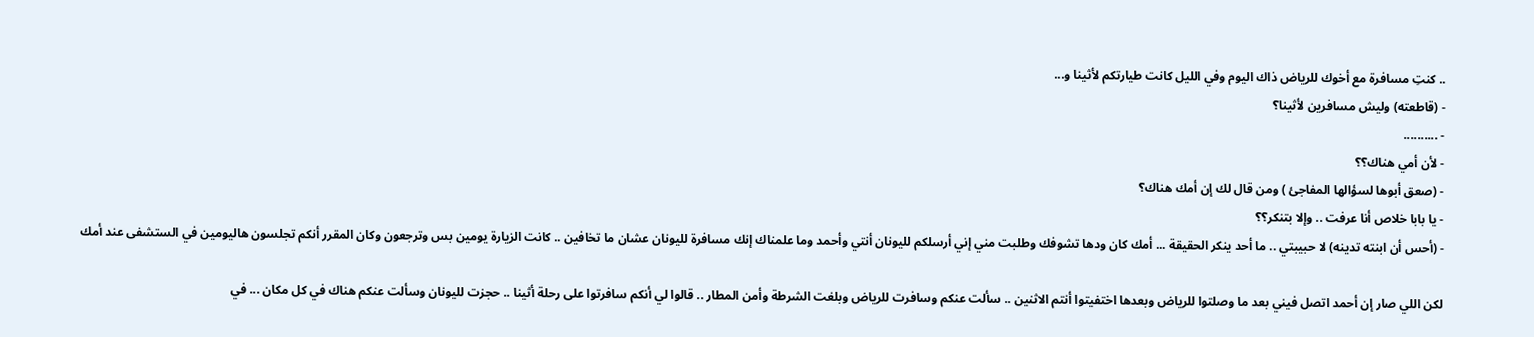.. كنتِ مسافرة مع أخوك للرياض ذاك اليوم وفي الليل كانت طيارتكم لأثينا و...
- (قاطعته) وليش مسافرين لأثينا؟
- ..........
- لأن أمي هناك؟؟
- (صعق أبوها لسؤالها المفاجئ ) ومن قال لك إن أمك هناك؟
- يا بابا خلاص أنا عرفت .. وإلا بتنكر؟؟
- (أحس أن ابنته تدينه) لا حبيبتي .. ما أحد ينكر الحقيقة ... أمك كان ودها تشوفك وطلبت مني إني أرسلكم لليونان أنتي وأحمد وما علمناك إنك مسافرة لليونان عشان ما تخافين .. كانت الزيارة يومين بس وترجعون وكان المقرر أنكم تجلسون هاليومين في الستشفى عند أمك

لكن اللي صار إن أحمد اتصل فيني بعد ما وصلتوا للرياض وبعدها اختفيتوا أنتم الاثنين .. سألت عنكم وسافرت للرياض وبلغت الشرطة وأمن المطار .. قالوا لي أنكم سافرتوا على رحلة أثينا .. حجزت لليونان وسألت عنكم هناك في كل مكان ... في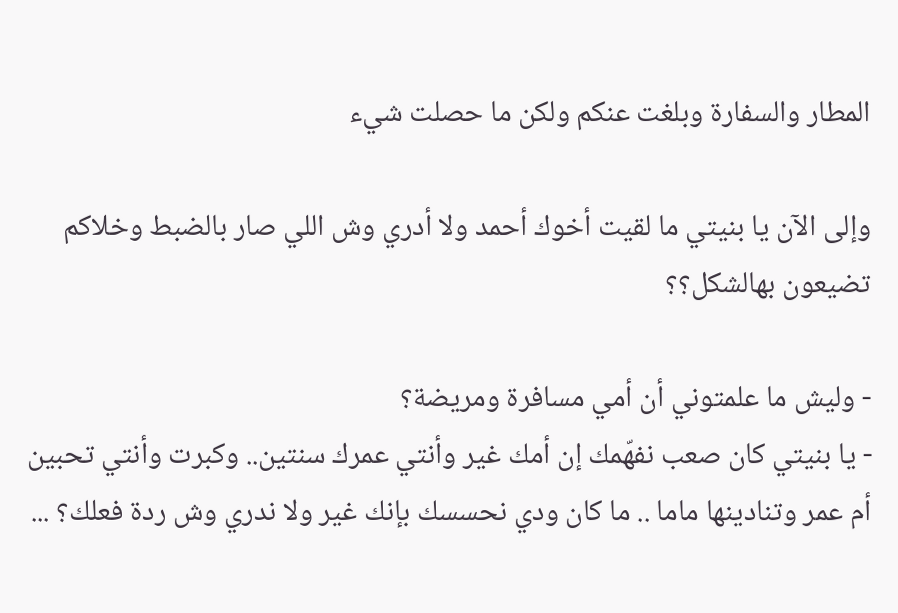المطار والسفارة وبلغت عنكم ولكن ما حصلت شيء

وإلى الآن يا بنيتي ما لقيت أخوك أحمد ولا أدري وش اللي صار بالضبط وخلاكم تضيعون بهالشكل؟؟

- وليش ما علمتوني أن أمي مسافرة ومريضة؟
- يا بنيتي كان صعب نفهّمك إن أمك غير وأنتي عمرك سنتين.. وكبرت وأنتي تحبين أم عمر وتنادينها ماما .. ما كان ودي نحسسك بإنك غير ولا ندري وش ردة فعلك؟ ...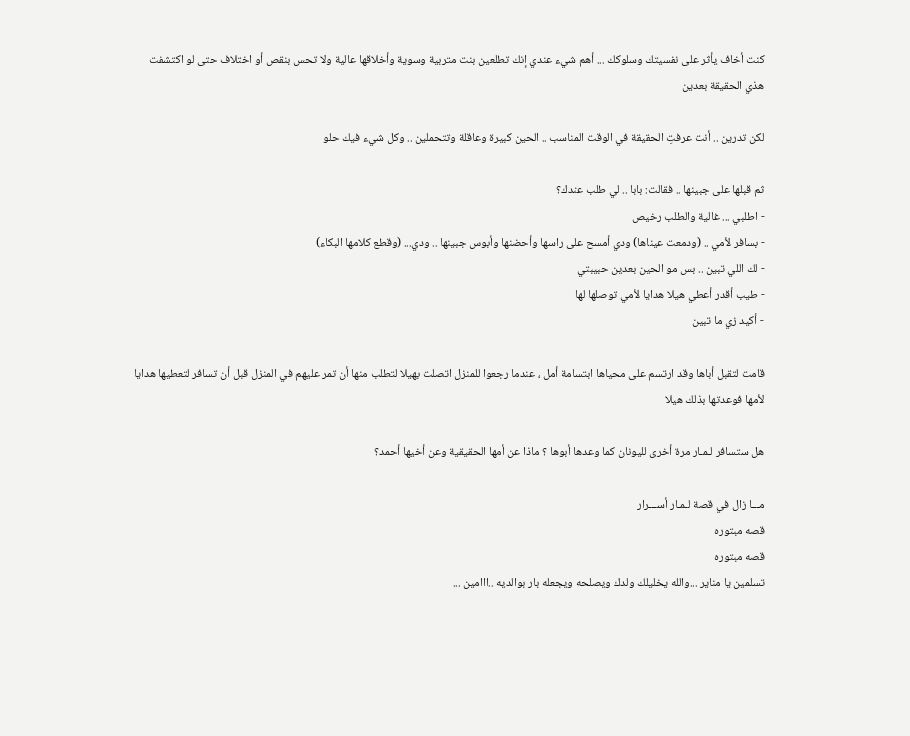كنت أخاف يأثر على نفسيتك وسلوكك ... أهم شيء عندي إنك تطلعين بنت متربية وسوية وأخلاقها عالية ولا تحس بنقص أو اختلاف حتى لو اكتشفت هذي الحقيقة بعدين

لكن تدرين .. أنت عرفتِ الحقيقة في الوقت المناسب .. الحين كبيرة وعاقلة وتتحملين .. وكل شيء فيك حلو

ثم قبلها على جبينها .. فقالت: بابا .. لي طلب عندك؟
- اطلبي ... غالية والطلب رخيص
- بسافر لأمي .. (ودمعت عيناها) ودي أمسح على راسها وأحضنها وأبوس جبينها .. ودي... (وقطع كلامها البكاء)
- لك اللي تبين .. بس مو الحين بعدين حبيبتي
- طيب أقدر أعطي هيلا هدايا لأمي توصلها لها
- أكيد زي ما تبين

قامت لتقبل أباها وقد ارتسم على محياها ابتسامة أمل ، عندما رجعوا للمنزل اتصلت بهيلا لتطلب منها أن تمر عليهم في المنزل قبل أن تسافر لتعطيها هدايا لأمها فوعدتها بذلك هيلا

هل ستسافر لـمـار مرة أخرى لليونان كما وعدها أبوها ؟ ماذا عن أمها الحقيقية وعن أخيها أحمد؟

مـــا زال في قصة لـمـار أســـرار
قصه مبتوره
قصه مبتوره
تسلمين يا مناير ...والله يخليلك ولدك ويصلحه ويجعله بار بوالديه ..ااامين ...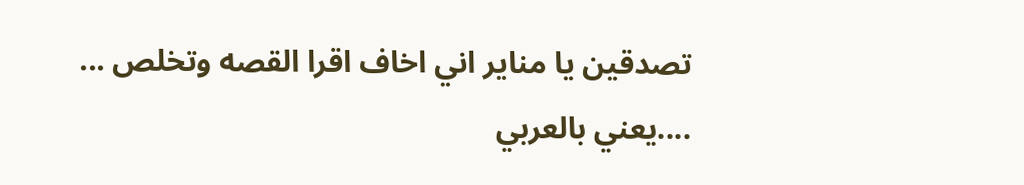تصدقين يا مناير اني اخاف اقرا القصه وتخلص ... ....يعني بالعربي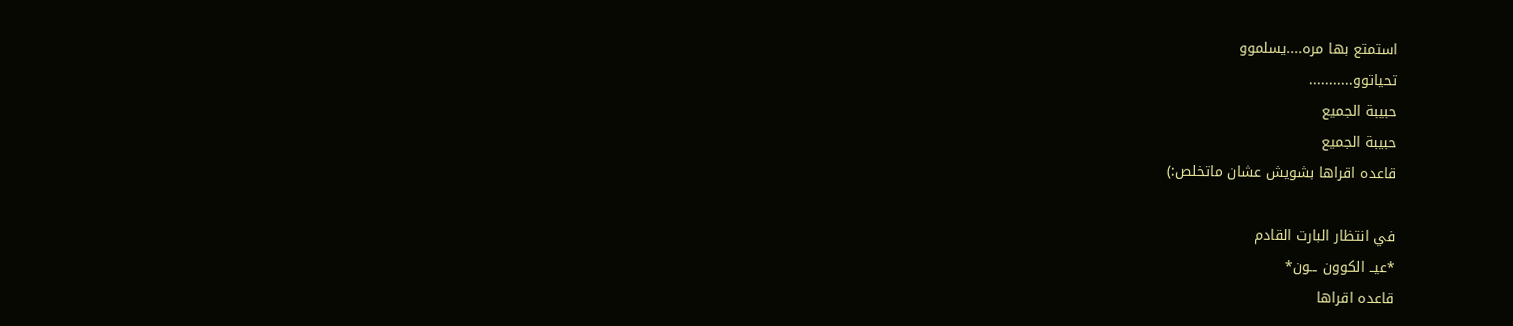استمتع بها مره....يسلموو
تحياتوو...........
حبيبة الجميع
حبيبة الجميع
قاعده اقراها بشويش عشان ماتخلص:)

في انتظار البارت القادم
*عيــ الكوون ــون*
قاعده اقراها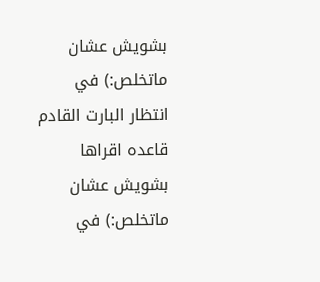بشويش عشان ماتخلص:) في انتظار البارت القادم
قاعده اقراها بشويش عشان ماتخلص:) في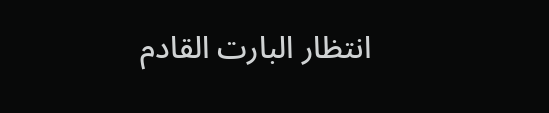انتظار البارت القادم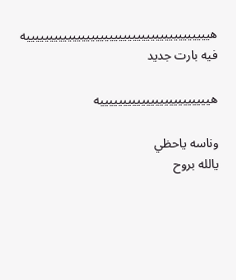هييييييييييييييييييييييييييييييييييييييييه
فيه بارت جديد

هييييييييييييييييييييييييه

وناسه ياحظي
يالله بروح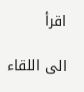اقرأ

الى اللقاء